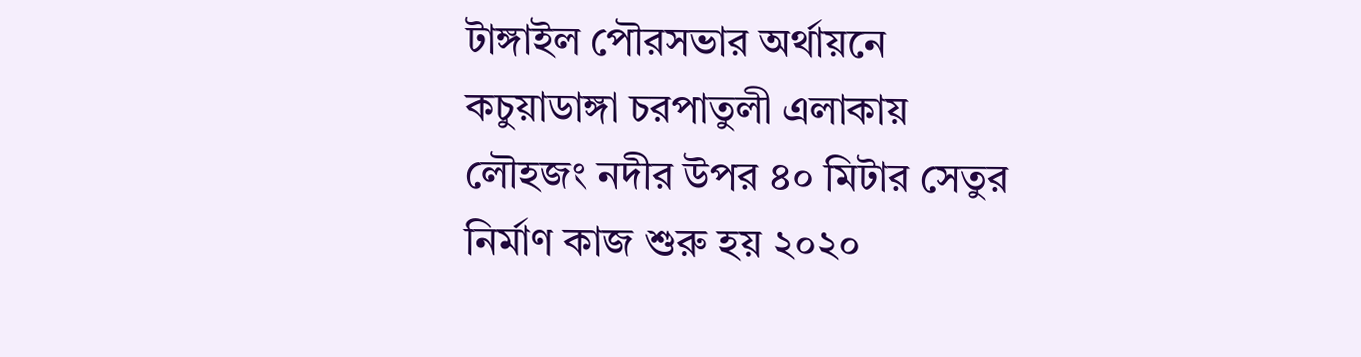টাঙ্গাইল পৌরসভার অর্থায়নে কচুয়াডাঙ্গা চরপাতুলী এলাকায় লৌহজং নদীর উপর ৪০ মিটার সেতুর নির্মাণ কাজ শুরু হয় ২০২০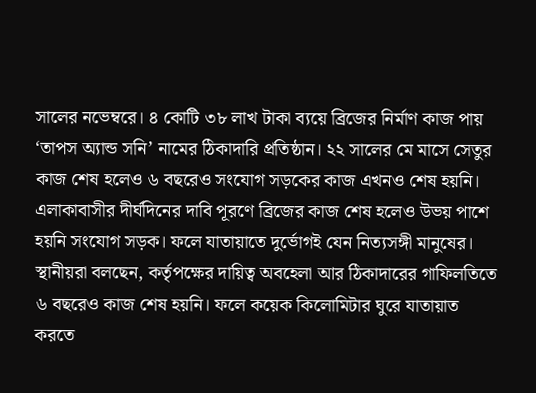সালের নভেম্বরে। ৪ কোটি ৩৮ লাখ টাকা ব্যয়ে ব্রিজের নির্মাণ কাজ পায় ‘তাপস অ্যান্ড সনি’ নামের ঠিকাদারি প্রতিষ্ঠান। ২২ সালের মে মাসে সেতুর কাজ শেষ হলেও ৬ বছরেও সংযোগ সড়কের কাজ এখনও শেষ হয়নি।
এলাকাবাসীর দীর্ঘদিনের দাবি পূরণে ব্রিজের কাজ শেষ হলেও উভয় পাশে হয়নি সংযোগ সড়ক। ফলে যাতায়াতে দুর্ভোগই যেন নিত্যসঙ্গী মানুষের। স্থানীয়রা বলছেন, কর্তৃপক্ষের দায়িত্ব অবহেলা আর ঠিকাদারের গাফিলতিতে ৬ বছরেও কাজ শেষ হয়নি। ফলে কয়েক কিলোমিটার ঘুরে যাতায়াত করতে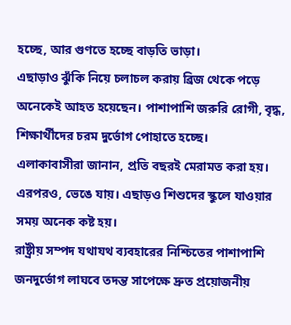হচ্ছে, আর গুণতে হচ্ছে বাড়তি ভাড়া।
এছাড়াও ঝুঁকি নিয়ে চলাচল করায় ব্রিজ থেকে পড়ে অনেকেই আহত হয়েছেন। পাশাপাশি জরুরি রোগী, বৃদ্ধ, শিক্ষার্থীদের চরম দুর্ভোগ পোহাতে হচ্ছে।
এলাকাবাসীরা জানান, প্রতি বছরই মেরামত করা হয়। এরপরও, ভেঙে যায়। এছাড়ও শিশুদের স্কুলে যাওয়ার সময় অনেক কষ্ট হয়।
রাষ্ট্রীয় সম্পদ যথাযথ ব্যবহারের নিশ্চিতের পাশাপাশি জনদুর্ভোগ লাঘবে তদন্ত সাপেক্ষে দ্রুত প্রয়োজনীয়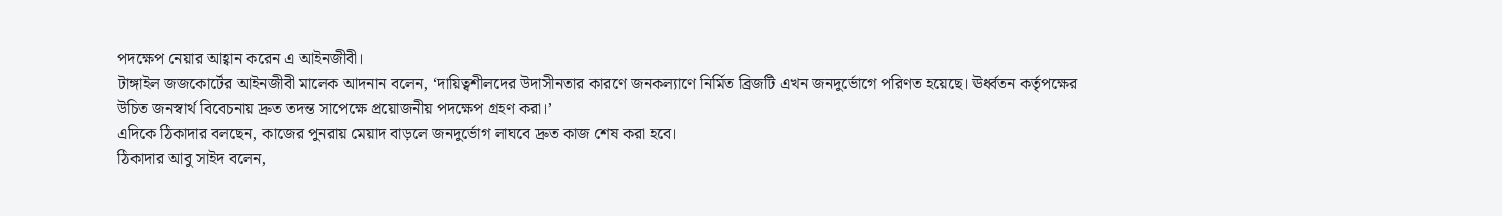পদক্ষেপ নেয়ার আহ্বান করেন এ আইনজীবী।
টাঙ্গাইল জজকোর্টের আইনজীবী মালেক আদনান বলেন, ‘দায়িত্বশীলদের উদাসীনতার কারণে জনকল্যাণে নির্মিত ব্রিজটি এখন জনদুর্ভোগে পরিণত হয়েছে। ঊর্ধ্বতন কর্তৃপক্ষের উচিত জনস্বার্থ বিবেচনায় দ্রুত তদন্ত সাপেক্ষে প্রয়োজনীয় পদক্ষেপ গ্রহণ করা।’
এদিকে ঠিকাদার বলছেন, কাজের পুনরায় মেয়াদ বাড়লে জনদুর্ভোগ লাঘবে দ্রুত কাজ শেষ করা হবে।
ঠিকাদার আবু সাইদ বলেন,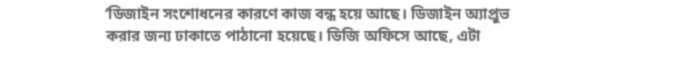‘ডিজাইন সংশোধনের কারণে কাজ বন্ধ হয়ে আছে। ডিজাইন অ্যাপ্রুভ করার জন্য ঢাকাতে পাঠানো হয়েছে। ডিজি অফিসে আছে, এটা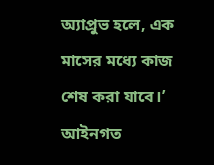অ্যাপ্রুভ হলে, এক মাসের মধ্যে কাজ শেষ করা যাবে।’
আইনগত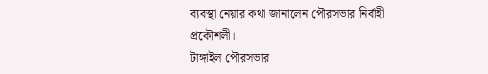ব্যবস্থা নেয়ার কথা জানালেন পৌরসভার নির্বাহী প্রকৌশলী।
টাঙ্গাইল পৌরসভার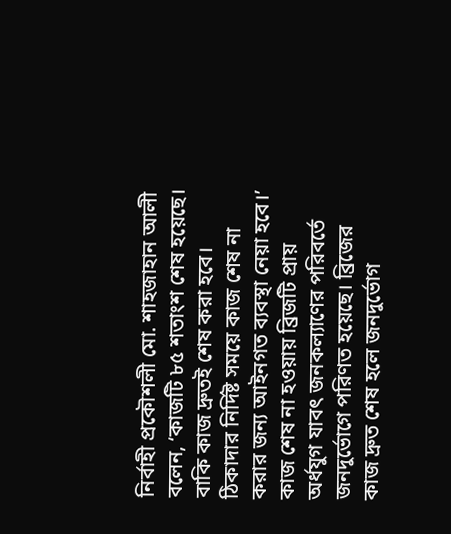নির্বাহী প্রকৌশলী মো. শাহজাহান আলী বলেন, ‘কাজটি ৮৫ শতাংশ শেষ হয়েছে। বাকি কাজ দ্রুতই শেষ করা হবে। ঠিকাদার নির্দিষ্ট সময়ে কাজ শেষ না করার জন্য আইনগত ব্যবস্থা নেয়া হবে।’
কাজ শেষ না হওয়ায় ব্রিজটি প্রায় অর্ধযুগ যাবৎ জনকল্যাণের পরিবর্তে জনদুর্ভোগে পরিণত হয়েছে। ব্রিজের কাজ দ্রুত শেষ হলে জনদুর্ভোগ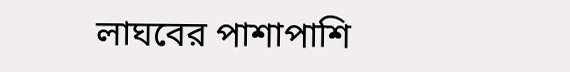লাঘবের পাশাপাশি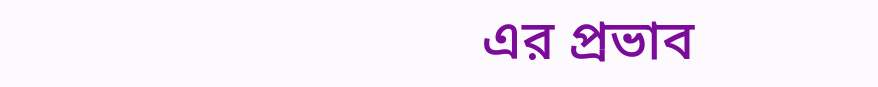এর প্রভাব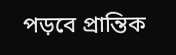পড়বে প্রান্তিক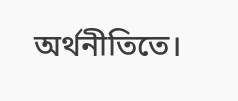অর্থনীতিতে।